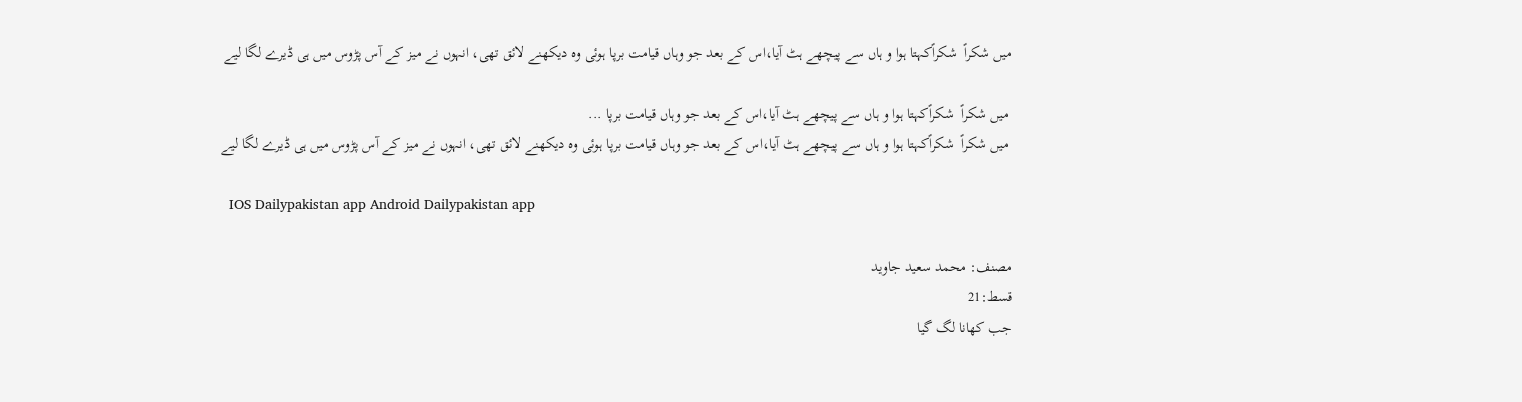میں شکراً  شکراًکہتا ہوا و ہاں سے پیچھے ہٹ آیا،اس کے بعد جو وہاں قیامت برپا ہوئی وہ دیکھنے لائق تھی، انہوں نے میز کے آس پڑوس میں ہی ڈیرے لگا لیے

 میں شکراً  شکراًکہتا ہوا و ہاں سے پیچھے ہٹ آیا،اس کے بعد جو وہاں قیامت برپا ...
 میں شکراً  شکراًکہتا ہوا و ہاں سے پیچھے ہٹ آیا،اس کے بعد جو وہاں قیامت برپا ہوئی وہ دیکھنے لائق تھی، انہوں نے میز کے آس پڑوس میں ہی ڈیرے لگا لیے

  IOS Dailypakistan app Android Dailypakistan app

مصنف: محمد سعید جاوید
قسط:21
جب کھانا لگ گیا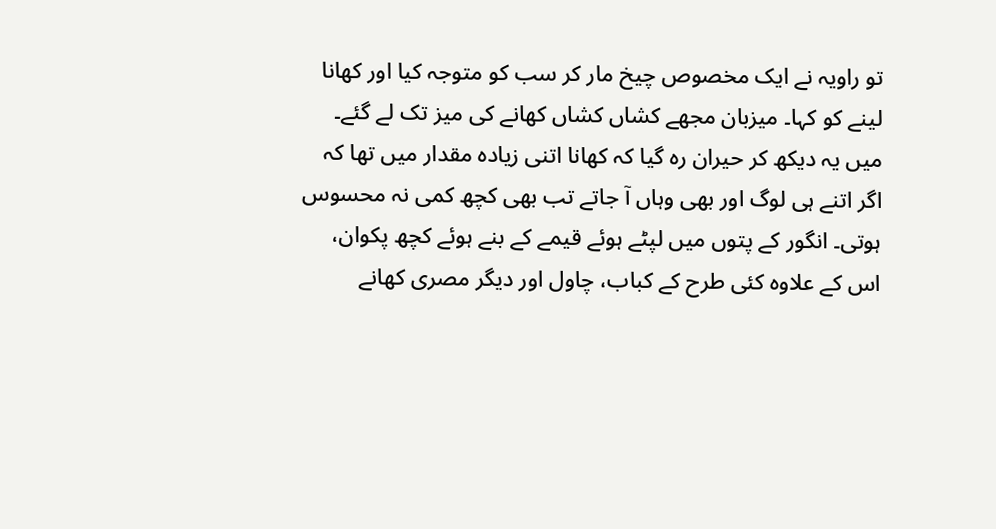تو راویہ نے ایک مخصوص چیخ مار کر سب کو متوجہ کیا اور کھانا لینے کو کہا۔ میزبان مجھے کشاں کشاں کھانے کی میز تک لے گئے۔ میں یہ دیکھ کر حیران رہ گیا کہ کھانا اتنی زیادہ مقدار میں تھا کہ اگر اتنے ہی لوگ اور بھی وہاں آ جاتے تب بھی کچھ کمی نہ محسوس ہوتی۔ انگور کے پتوں میں لپٹے ہوئے قیمے کے بنے ہوئے کچھ پکوان، اس کے علاوہ کئی طرح کے کباب، چاول اور دیگر مصری کھانے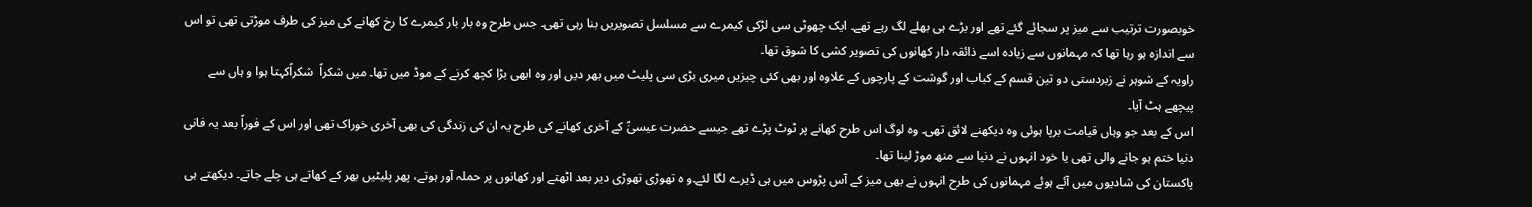خوبصورت ترتیب سے میز پر سجائے گئے تھے اور بڑے ہی بھلے لگ رہے تھے۔ ایک چھوٹی سی لڑکی کیمرے سے مسلسل تصویریں بنا رہی تھی۔ جس طرح وہ بار بار کیمرے کا رخ کھانے کی میز کی طرف موڑتی تھی تو اس سے اندازہ ہو رہا تھا کہ مہمانوں سے زیادہ اسے ذائقہ دار کھانوں کی تصویر کشی کا شوق تھا۔
راویہ کے شوہر نے زبردستی دو تین قسم کے کباب اور گوشت کے پارچوں کے علاوہ اور بھی کئی چیزیں میری بڑی سی پلیٹ میں بھر دیں اور وہ ابھی بڑا کچھ کرنے کے موڈ میں تھا۔ میں شکراً  شکراًکہتا ہوا و ہاں سے پیچھے ہٹ آیا۔
اس کے بعد جو وہاں قیامت برپا ہوئی وہ دیکھنے لائق تھی۔ وہ لوگ اس طرح کھانے پر ٹوٹ پڑے تھے جیسے حضرت عیسیٰؑ کے آخری کھانے کی طرح یہ ان کی زندگی کی بھی آخری خوراک تھی اور اس کے فوراً بعد یہ فانی دنیا ختم ہو جانے والی تھی یا خود انہوں نے دنیا سے منھ موڑ لینا تھا۔
پاکستان کی شادیوں میں آئے ہوئے مہمانوں کی طرح انہوں نے بھی میز کے آس پڑوس میں ہی ڈیرے لگا لئے۔و ہ تھوڑی تھوڑی دیر بعد اٹھتے اور کھانوں پر حملہ آور ہوتے، پھر پلیٹیں بھر کے کھاتے ہی چلے جاتے۔ دیکھتے ہی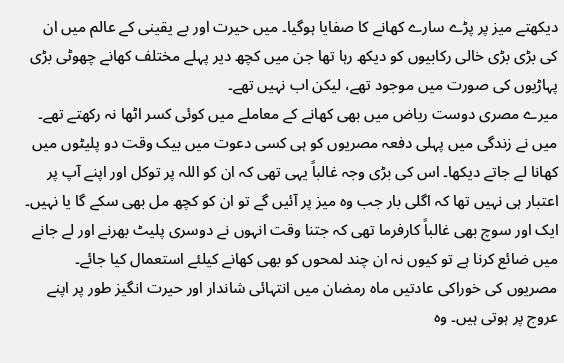دیکھتے میز پر پڑے سارے کھانے کا صفایا ہوگیا۔ میں حیرت اور بے یقینی کے عالم میں ان کی بڑی بڑی خالی رکابیوں کو دیکھ رہا تھا جن میں کچھ دیر پہلے مختلف کھانے چھوٹی بڑی پہاڑیوں کی صورت میں موجود تھے، لیکن اب نہیں تھے۔
میرے مصری دوست ریاض میں بھی کھانے کے معاملے میں کوئی کسر اٹھا نہ رکھتے تھے۔ میں نے زندگی میں پہلی دفعہ مصریوں کو ہی کسی دعوت میں بیک وقت دو پلیٹوں میں کھانا لے جاتے دیکھا۔ اس کی بڑی وجہ غالباً یہی تھی کہ ان کو اللہ پر توکل اور اپنے آپ پر اعتبار ہی نہیں تھا کہ اگلی بار جب وہ میز پر آئیں گے تو ان کو کچھ مل بھی سکے گا یا نہیں۔ ایک اور سوچ بھی غالباً کارفرما تھی کہ جتنا وقت انہوں نے دوسری پلیٹ بھرنے اور لے جانے میں ضائع کرنا ہے تو کیوں نہ ان چند لمحوں کو بھی کھانے کیلئے استعمال کیا جائے۔
مصریوں کی خوراکی عادتیں ماہ رمضان میں انتہائی شاندار اور حیرت انگیز طور پر اپنے عروج پر ہوتی ہیں۔ وہ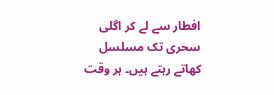افطار سے لے کر اگلی سحری تک مسلسل کھاتے رہتے ہیں۔ ہر وقت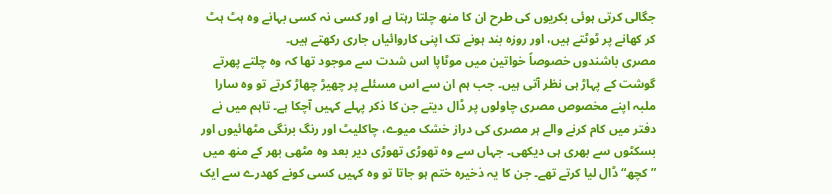جگالی کرتی ہوئی بکریوں کی طرح ان کا منھ چلتا رہتا ہے اور کسی نہ کسی بہانے وہ ہٹ ہٹ کر کھانے پر ٹوٹتے ہیں، اور روزہ بند ہونے تک اپنی کاروائیاں جاری رکھتے ہیں۔
مصری باشندوں خصوصاً خواتین میں موٹاپا اس شدت سے موجود تھا کہ وہ چلتے پھرتے گوشت کے پہاڑ ہی نظر آتی ہیں۔ جب ہم ان سے اس مسئلے پر چھیڑ چھاڑ کرتے تو وہ سارا ملبہ اپنے مخصوص مصری چاولوں پر ڈال دیتے جن کا ذکر پہلے کہیں آچکا ہے۔ تاہم میں نے دفتر میں کام کرنے والے ہر مصری کی دراز خشک میوے، چاکلیٹ اور رنگ برنگی مٹھائیوں اور بسکٹوں سے بھری ہی دیکھی۔ جہاں سے وہ تھوڑی تھوڑی دیر بعد وہ مٹھی بھر کے منھ میں ”کچھ“ ڈال لیا کرتے تھے۔ جن کا یہ ذخیرہ ختم ہو جاتا تو وہ کہیں کسی کونے کھدرے سے ایک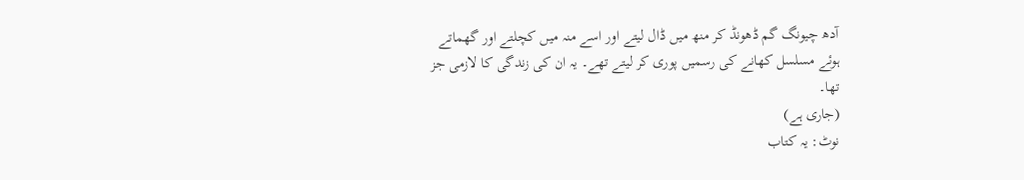آدھ چیونگ گم ڈھونڈ کر منھ میں ڈال لیتے اور اسے منہ میں کچلتے اور گھماتے ہوئے مسلسل کھانے کی رسمیں پوری کر لیتے تھے۔ یہ ان کی زندگی کا لازمی جز تھا۔
(جاری ہے)
نوٹ: یہ کتاب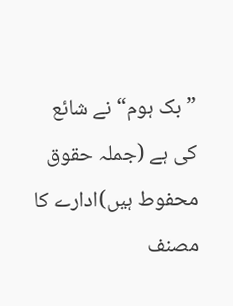”بک ہوم“ نے شائع کی ہے (جملہ حقوق محفوط ہیں)ادارے کا مصنف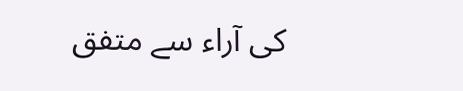کی آراء سے متفق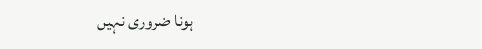ہونا ضروری نہیں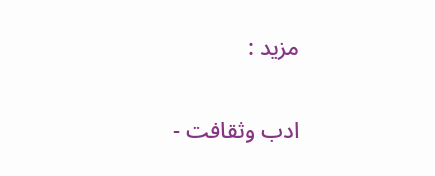مزید :

ادب وثقافت -